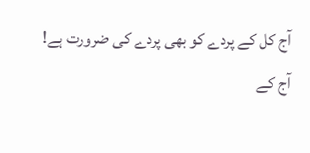آج کل کے پردے کو بھی پردے کی ضرورت ہے!
آج کے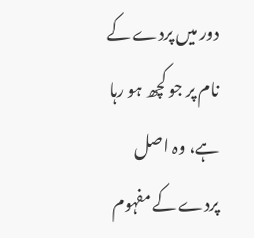دور میں پردے کے نام پر جو کچھ ہو رہا ہے، وہ اصل پردے کے مفہوم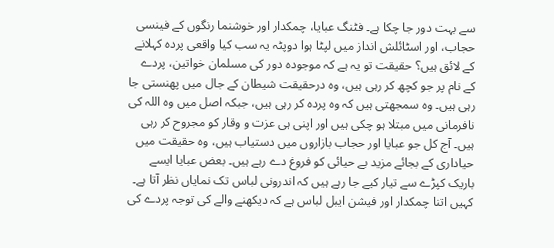سے بہت دور جا چکا ہے۔ فٹنگ عبایا، چمکدار اور خوشنما رنگوں کے فینسی حجاب، اور اسٹائلش انداز میں لپٹا ہوا دوپٹہ یہ سب کیا واقعی پردہ کہلانے کے لائق ہیں؟ حقیقت تو یہ ہے کہ موجودہ دور کی مسلمان خواتین، پردے کے نام پر جو کچھ کر رہی ہیں، وہ درحقیقت شیطان کے جال میں پھنستی جا رہی ہیں۔ وہ سمجھتی ہیں کہ وہ پردہ کر رہی ہیں، جبکہ اصل میں وہ اللہ کی نافرمانی میں مبتلا ہو چکی ہیں اور اپنی ہی عزت و وقار کو مجروح کر رہی ہیں۔ آج کل جو عبایا اور حجاب بازاروں میں دستیاب ہیں، وہ حقیقت میں حیاداری کے بجائے مزید بے حیائی کو فروغ دے رہے ہیں۔ بعض عبایا ایسے باریک کپڑے سے تیار کیے جا رہے ہیں کہ اندرونی لباس تک نمایاں نظر آتا ہے۔ کہیں اتنا چمکدار اور فیشن ایبل لباس ہے کہ دیکھنے والے کی توجہ پردے کی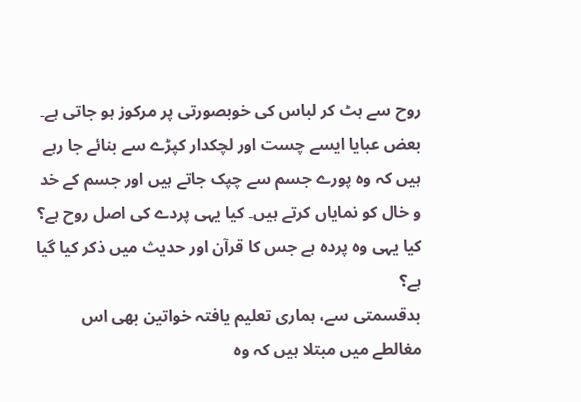روح سے ہٹ کر لباس کی خوبصورتی پر مرکوز ہو جاتی ہے۔ بعض عبایا ایسے چست اور لچکدار کپڑے سے بنائے جا رہے ہیں کہ وہ پورے جسم سے چپک جاتے ہیں اور جسم کے خد و خال کو نمایاں کرتے ہیں۔ کیا یہی پردے کی اصل روح ہے؟ کیا یہی وہ پردہ ہے جس کا قرآن اور حدیث میں ذکر کیا گیا ہے؟
بدقسمتی سے، ہماری تعلیم یافتہ خواتین بھی اس مغالطے میں مبتلا ہیں کہ وہ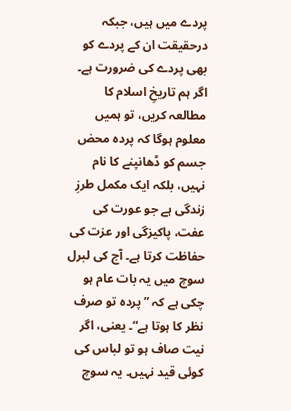پردے میں ہیں، جبکہ درحقیقت ان کے پردے کو بھی پردے کی ضرورت ہے۔ اگر ہم تاریخِ اسلام کا مطالعہ کریں، تو ہمیں معلوم ہوگا کہ پردہ محض جسم کو ڈھانپنے کا نام نہیں، بلکہ ایک مکمل طرزِ زندگی ہے جو عورت کی عفت، پاکیزگی اور عزت کی حفاظت کرتا ہے۔ آج کی لبرل سوچ میں یہ بات عام ہو چکی ہے کہ ”پردہ تو صرف نظر کا ہوتا ہے“۔ یعنی، اگر نیت صاف ہو تو لباس کی کوئی قید نہیں۔ یہ سوچ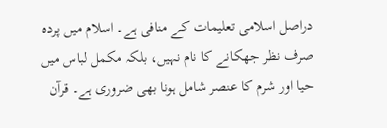دراصل اسلامی تعلیمات کے منافی ہے۔ اسلام میں پردہ صرف نظر جھکانے کا نام نہیں، بلکہ مکمل لباس میں حیا اور شرم کا عنصر شامل ہونا بھی ضروری ہے۔ قرآن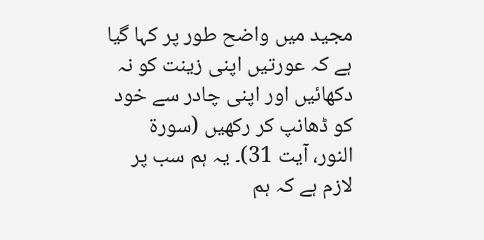مجید میں واضح طور پر کہا گیا ہے کہ عورتیں اپنی زینت کو نہ دکھائیں اور اپنی چادر سے خود کو ڈھانپ کر رکھیں (سورۃ النور، آیت 31)۔ یہ ہم سب پر لازم ہے کہ ہم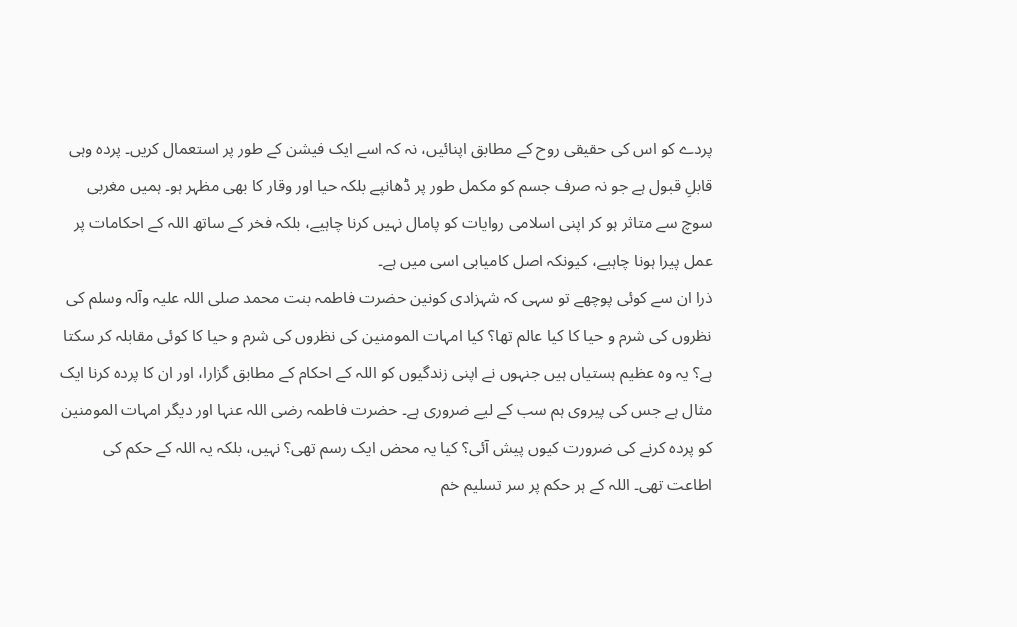پردے کو اس کی حقیقی روح کے مطابق اپنائیں، نہ کہ اسے ایک فیشن کے طور پر استعمال کریں۔ پردہ وہی قابلِ قبول ہے جو نہ صرف جسم کو مکمل طور پر ڈھانپے بلکہ حیا اور وقار کا بھی مظہر ہو۔ ہمیں مغربی سوچ سے متاثر ہو کر اپنی اسلامی روایات کو پامال نہیں کرنا چاہیے، بلکہ فخر کے ساتھ اللہ کے احکامات پر عمل پیرا ہونا چاہیے، کیونکہ اصل کامیابی اسی میں ہے۔
ذرا ان سے کوئی پوچھے تو سہی کہ شہزادی کونین حضرت فاطمہ بنت محمد صلی اللہ علیہ وآلہ وسلم کی نظروں کی شرم و حیا کا کیا عالم تھا؟ کیا امہات المومنین کی نظروں کی شرم و حیا کا کوئی مقابلہ کر سکتا ہے؟ یہ وہ عظیم ہستیاں ہیں جنہوں نے اپنی زندگیوں کو اللہ کے احکام کے مطابق گزارا، اور ان کا پردہ کرنا ایک مثال ہے جس کی پیروی ہم سب کے لیے ضروری ہے۔ حضرت فاطمہ رضی اللہ عنہا اور دیگر امہات المومنین کو پردہ کرنے کی ضرورت کیوں پیش آئی؟ کیا یہ محض ایک رسم تھی؟ نہیں، بلکہ یہ اللہ کے حکم کی اطاعت تھی۔ اللہ کے ہر حکم پر سر تسلیم خم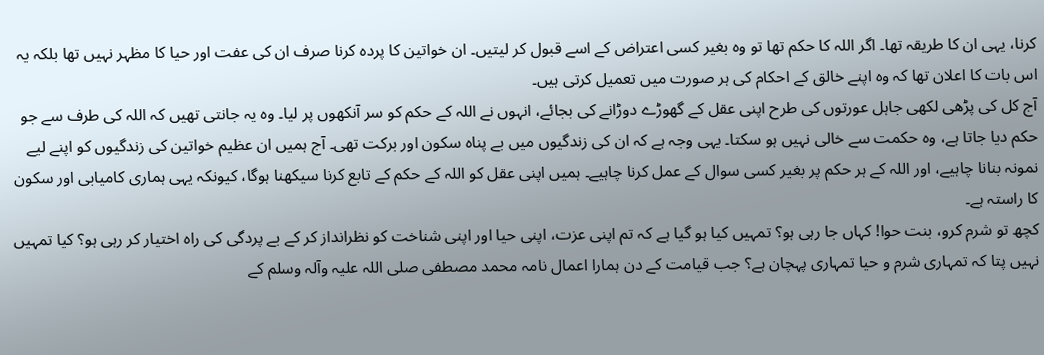کرنا، یہی ان کا طریقہ تھا۔ اگر اللہ کا حکم تھا تو وہ بغیر کسی اعتراض کے اسے قبول کر لیتیں۔ ان خواتین کا پردہ کرنا صرف ان کی عفت اور حیا کا مظہر نہیں تھا بلکہ یہ اس بات کا اعلان تھا کہ وہ اپنے خالق کے احکام کی ہر صورت میں تعمیل کرتی ہیں۔
آج کل کی پڑھی لکھی جاہل عورتوں کی طرح اپنی عقل کے گھوڑے دوڑانے کی بجائے، انہوں نے اللہ کے حکم کو سر آنکھوں پر لیا۔ وہ یہ جانتی تھیں کہ اللہ کی طرف سے جو حکم دیا جاتا ہے، وہ حکمت سے خالی نہیں ہو سکتا۔ یہی وجہ ہے کہ ان کی زندگیوں میں بے پناہ سکون اور برکت تھی۔ آج ہمیں ان عظیم خواتین کی زندگیوں کو اپنے لیے نمونہ بنانا چاہیے، اور اللہ کے ہر حکم پر بغیر کسی سوال کے عمل کرنا چاہیے۔ ہمیں اپنی عقل کو اللہ کے حکم کے تابع کرنا سیکھنا ہوگا، کیونکہ یہی ہماری کامیابی اور سکون کا راستہ ہے۔
کچھ تو شرم کرو، بنت حوا! کہاں جا رہی ہو؟ تمہیں کیا ہو گیا ہے کہ تم اپنی عزت، اپنی حیا اور اپنی شناخت کو نظرانداز کر کے بے پردگی کی راہ اختیار کر رہی ہو؟ کیا تمہیں نہیں پتا کہ تمہاری شرم و حیا تمہاری پہچان ہے؟ جب قیامت کے دن ہمارا اعمال نامہ محمد مصطفی صلی اللہ علیہ وآلہ وسلم کے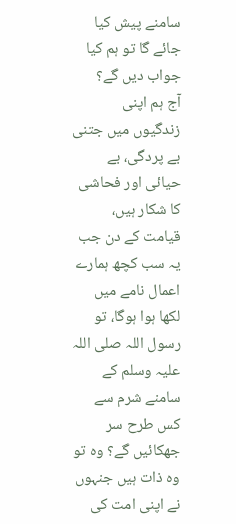سامنے پیش کیا جائے گا تو ہم کیا جواب دیں گے؟
آج ہم اپنی زندگیوں میں جتنی بے پردگی، بے حیائی اور فحاشی کا شکار ہیں، قیامت کے دن جب یہ سب کچھ ہمارے اعمال نامے میں لکھا ہوا ہوگا، تو رسول اللہ صلی اللہ علیہ وسلم کے سامنے شرم سے کس طرح سر جھکائیں گے؟ وہ تو وہ ذات ہیں جنہوں نے اپنی امت کی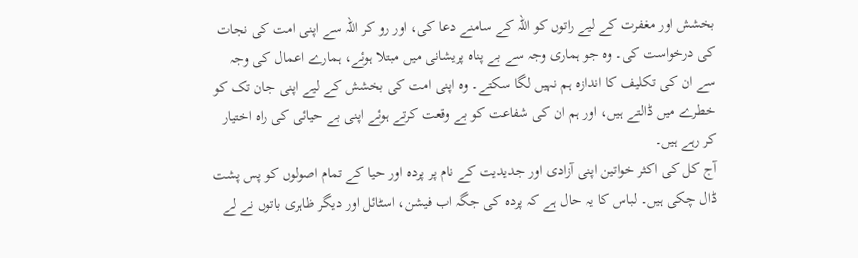بخشش اور مغفرت کے لیے راتوں کو اللہ کے سامنے دعا کی، اور رو کر اللہ سے اپنی امت کی نجات کی درخواست کی۔ وہ جو ہماری وجہ سے بے پناہ پریشانی میں مبتلا ہوئے، ہمارے اعمال کی وجہ سے ان کی تکلیف کا اندازہ ہم نہیں لگا سکتے۔ وہ اپنی امت کی بخشش کے لیے اپنی جان تک کو خطرے میں ڈالتے ہیں، اور ہم ان کی شفاعت کو بے وقعت کرتے ہوئے اپنی بے حیائی کی راہ اختیار کر رہے ہیں۔
آج کل کی اکثر خواتین اپنی آزادی اور جدیدیت کے نام پر پردہ اور حیا کے تمام اصولوں کو پس پشت ڈال چکی ہیں۔ لباس کا یہ حال ہے کہ پردہ کی جگہ اب فیشن، اسٹائل اور دیگر ظاہری باتوں نے لے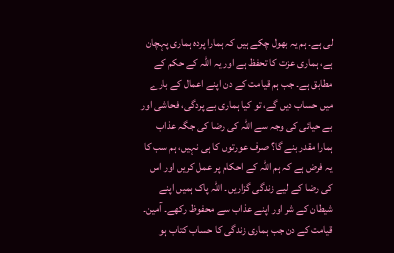لی ہے۔ ہم یہ بھول چکے ہیں کہ ہمارا پردہ ہماری پہچان ہے، ہماری عزت کا تحفظ ہے اور یہ اللہ کے حکم کے مطابق ہے۔ جب ہم قیامت کے دن اپنے اعمال کے بارے میں حساب دیں گے، تو کیا ہماری بے پردگی، فحاشی اور بے حیائی کی وجہ سے اللہ کی رضا کی جگہ عذاب ہمارا مقدر بنے گا؟ صرف عورتوں کا ہی نہیں، ہم سب کا یہ فرض ہے کہ ہم اللہ کے احکام پر عمل کریں اور اس کی رضا کے لیے زندگی گزاریں۔ اللہ پاک ہمیں اپنے شیطان کے شر اور اپنے عذاب سے محفوظ رکھے۔ آمین۔
قیامت کے دن جب ہماری زندگی کا حساب کتاب ہو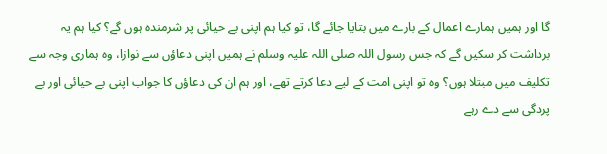گا اور ہمیں ہمارے اعمال کے بارے میں بتایا جائے گا، تو کیا ہم اپنی بے حیائی پر شرمندہ ہوں گے؟ کیا ہم یہ برداشت کر سکیں گے کہ جس رسول اللہ صلی اللہ علیہ وسلم نے ہمیں اپنی دعاؤں سے نوازا، وہ ہماری وجہ سے تکلیف میں مبتلا ہوں؟ وہ تو اپنی امت کے لیے دعا کرتے تھے، اور ہم ان کی دعاؤں کا جواب اپنی بے حیائی اور بے پردگی سے دے رہے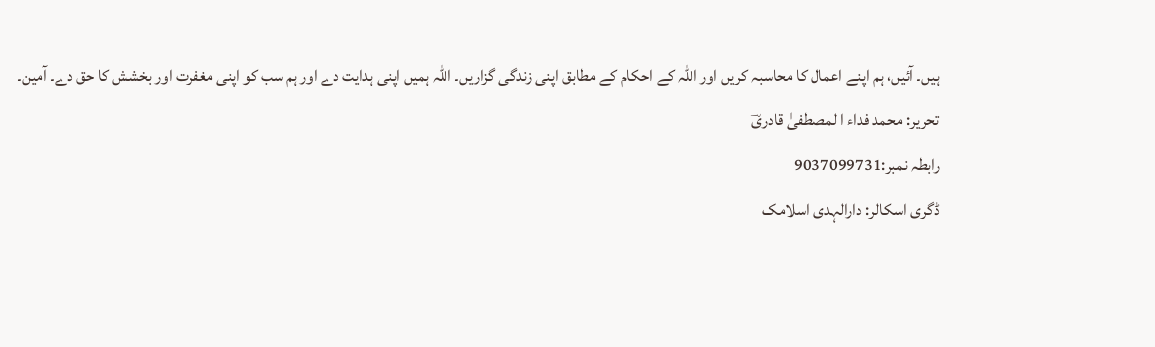ہیں۔ آئیں، ہم اپنے اعمال کا محاسبہ کریں اور اللہ کے احکام کے مطابق اپنی زندگی گزاریں۔ اللہ ہمیں اپنی ہدایت دے اور ہم سب کو اپنی مغفرت اور بخشش کا حق دے۔ آمین۔
تحریر: محمد فداء ا لمصطفیٰ قادریؔ
رابطہ نمبر:9037099731
ڈگری اسکالر: دارالہدی اسلامک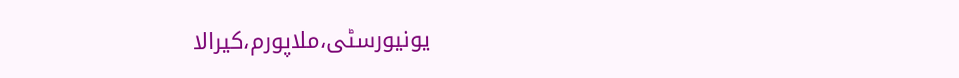یونیورسٹی،ملاپورم،کیرالا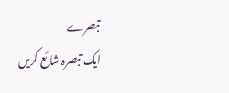تبصرے
ایک تبصرہ شائع کریں